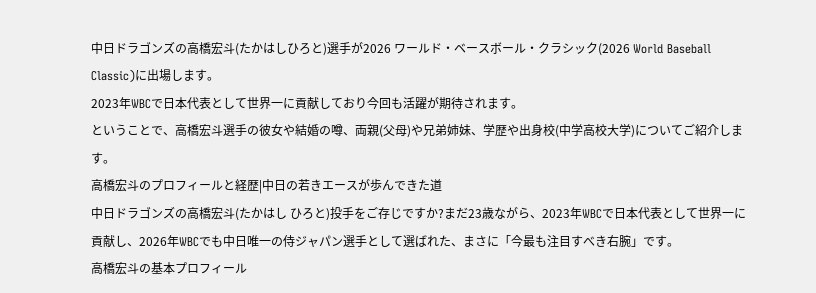中日ドラゴンズの高橋宏斗(たかはしひろと)選手が2026 ワールド・ベースボール・クラシック(2026 World Baseball Classic)に出場します。
2023年WBCで日本代表として世界一に貢献しており今回も活躍が期待されます。
ということで、高橋宏斗選手の彼女や結婚の噂、両親(父母)や兄弟姉妹、学歴や出身校(中学高校大学)についてご紹介します。
高橋宏斗のプロフィールと経歴|中日の若きエースが歩んできた道
中日ドラゴンズの高橋宏斗(たかはし ひろと)投手をご存じですか?まだ23歳ながら、2023年WBCで日本代表として世界一に貢献し、2026年WBCでも中日唯一の侍ジャパン選手として選ばれた、まさに「今最も注目すべき右腕」です。
高橋宏斗の基本プロフィール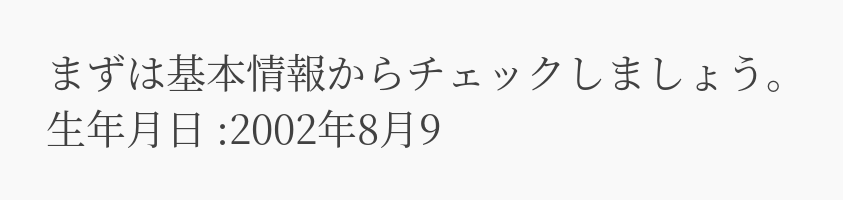まずは基本情報からチェックしましょう。
生年月日 :2002年8月9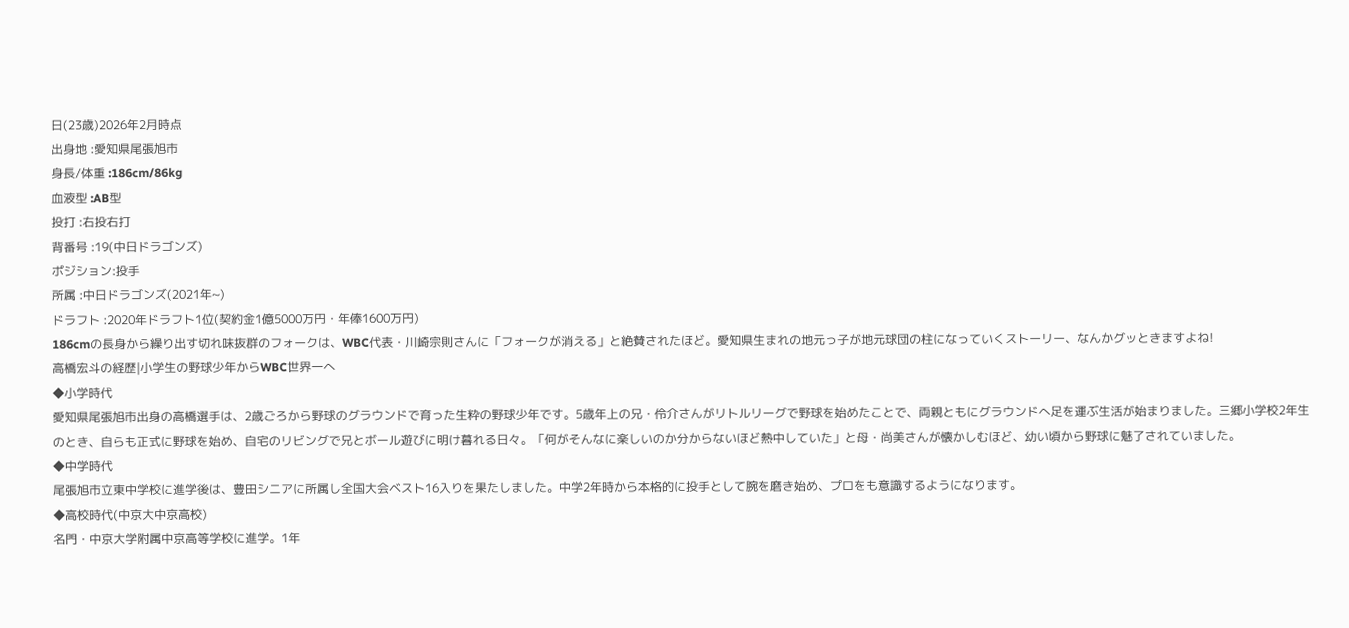日(23歳)2026年2月時点
出身地 :愛知県尾張旭市
身長/体重 :186cm/86kg
血液型 :AB型
投打 :右投右打
背番号 :19(中日ドラゴンズ)
ポジション:投手
所属 :中日ドラゴンズ(2021年~)
ドラフト :2020年ドラフト1位(契約金1億5000万円・年俸1600万円)
186cmの長身から繰り出す切れ味抜群のフォークは、WBC代表・川崎宗則さんに「フォークが消える」と絶賛されたほど。愛知県生まれの地元っ子が地元球団の柱になっていくストーリー、なんかグッときますよね!
高橋宏斗の経歴|小学生の野球少年からWBC世界一へ
◆小学時代
愛知県尾張旭市出身の高橋選手は、2歳ごろから野球のグラウンドで育った生粋の野球少年です。5歳年上の兄・伶介さんがリトルリーグで野球を始めたことで、両親ともにグラウンドへ足を運ぶ生活が始まりました。三郷小学校2年生のとき、自らも正式に野球を始め、自宅のリビングで兄とボール遊びに明け暮れる日々。「何がそんなに楽しいのか分からないほど熱中していた」と母・尚美さんが懐かしむほど、幼い頃から野球に魅了されていました。
◆中学時代
尾張旭市立東中学校に進学後は、豊田シニアに所属し全国大会ベスト16入りを果たしました。中学2年時から本格的に投手として腕を磨き始め、プロをも意識するようになります。
◆高校時代(中京大中京高校)
名門・中京大学附属中京高等学校に進学。1年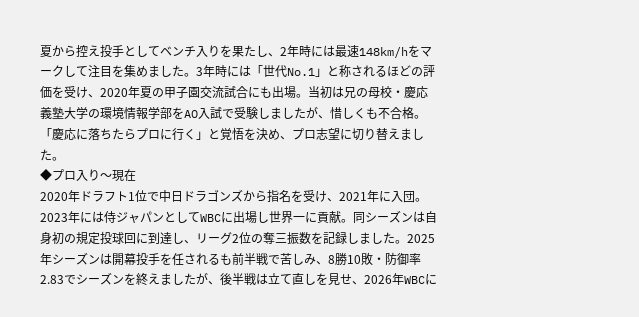夏から控え投手としてベンチ入りを果たし、2年時には最速148km/hをマークして注目を集めました。3年時には「世代No.1」と称されるほどの評価を受け、2020年夏の甲子園交流試合にも出場。当初は兄の母校・慶応義塾大学の環境情報学部をAO入試で受験しましたが、惜しくも不合格。「慶応に落ちたらプロに行く」と覚悟を決め、プロ志望に切り替えました。
◆プロ入り〜現在
2020年ドラフト1位で中日ドラゴンズから指名を受け、2021年に入団。2023年には侍ジャパンとしてWBCに出場し世界一に貢献。同シーズンは自身初の規定投球回に到達し、リーグ2位の奪三振数を記録しました。2025年シーズンは開幕投手を任されるも前半戦で苦しみ、8勝10敗・防御率2.83でシーズンを終えましたが、後半戦は立て直しを見せ、2026年WBCに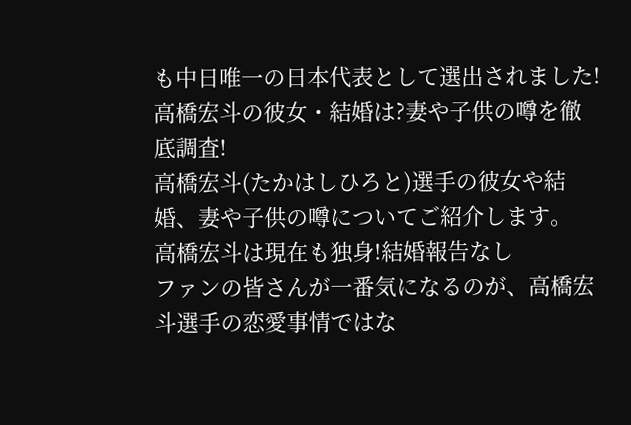も中日唯一の日本代表として選出されました!
高橋宏斗の彼女・結婚は?妻や子供の噂を徹底調査!
高橋宏斗(たかはしひろと)選手の彼女や結婚、妻や子供の噂についてご紹介します。
高橋宏斗は現在も独身!結婚報告なし
ファンの皆さんが一番気になるのが、高橋宏斗選手の恋愛事情ではな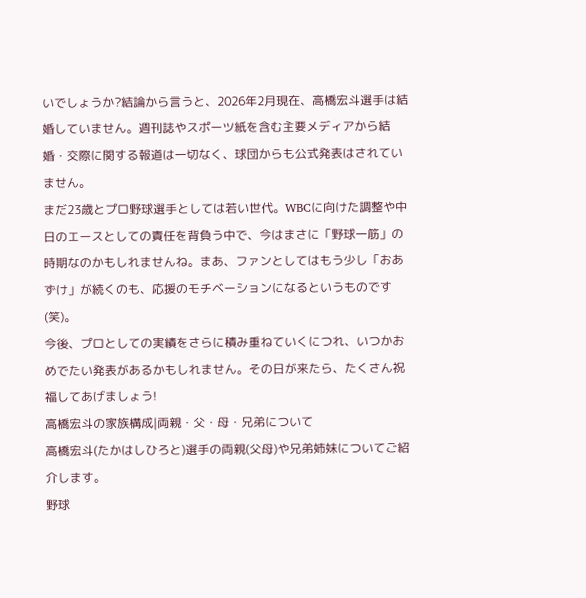いでしょうか?結論から言うと、2026年2月現在、高橋宏斗選手は結婚していません。週刊誌やスポーツ紙を含む主要メディアから結婚・交際に関する報道は一切なく、球団からも公式発表はされていません。
まだ23歳とプロ野球選手としては若い世代。WBCに向けた調整や中日のエースとしての責任を背負う中で、今はまさに「野球一筋」の時期なのかもしれませんね。まあ、ファンとしてはもう少し「おあずけ」が続くのも、応援のモチベーションになるというものです(笑)。
今後、プロとしての実績をさらに積み重ねていくにつれ、いつかおめでたい発表があるかもしれません。その日が来たら、たくさん祝福してあげましょう!
高橋宏斗の家族構成|両親・父・母・兄弟について
高橋宏斗(たかはしひろと)選手の両親(父母)や兄弟姉妹についてご紹介します。
野球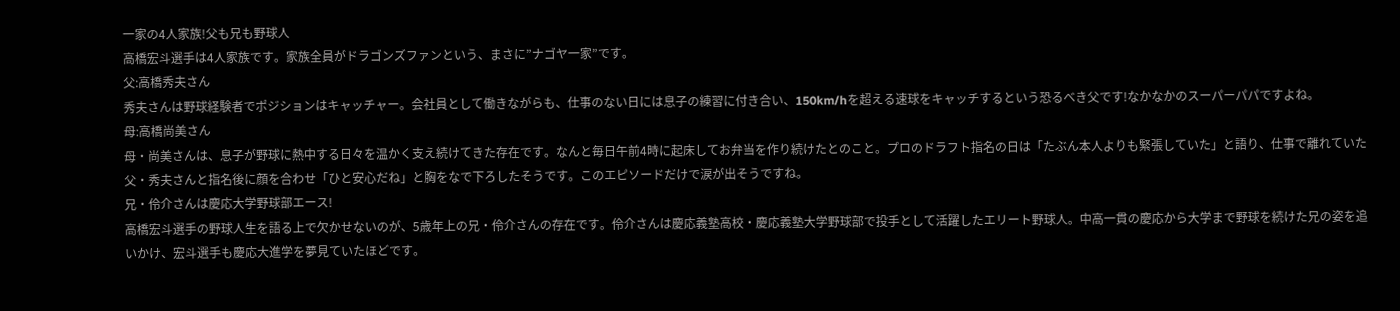一家の4人家族!父も兄も野球人
高橋宏斗選手は4人家族です。家族全員がドラゴンズファンという、まさに”ナゴヤ一家”です。
父:高橋秀夫さん
秀夫さんは野球経験者でポジションはキャッチャー。会社員として働きながらも、仕事のない日には息子の練習に付き合い、150km/hを超える速球をキャッチするという恐るべき父です!なかなかのスーパーパパですよね。
母:高橋尚美さん
母・尚美さんは、息子が野球に熱中する日々を温かく支え続けてきた存在です。なんと毎日午前4時に起床してお弁当を作り続けたとのこと。プロのドラフト指名の日は「たぶん本人よりも緊張していた」と語り、仕事で離れていた父・秀夫さんと指名後に顔を合わせ「ひと安心だね」と胸をなで下ろしたそうです。このエピソードだけで涙が出そうですね。
兄・伶介さんは慶応大学野球部エース!
高橋宏斗選手の野球人生を語る上で欠かせないのが、5歳年上の兄・伶介さんの存在です。伶介さんは慶応義塾高校・慶応義塾大学野球部で投手として活躍したエリート野球人。中高一貫の慶応から大学まで野球を続けた兄の姿を追いかけ、宏斗選手も慶応大進学を夢見ていたほどです。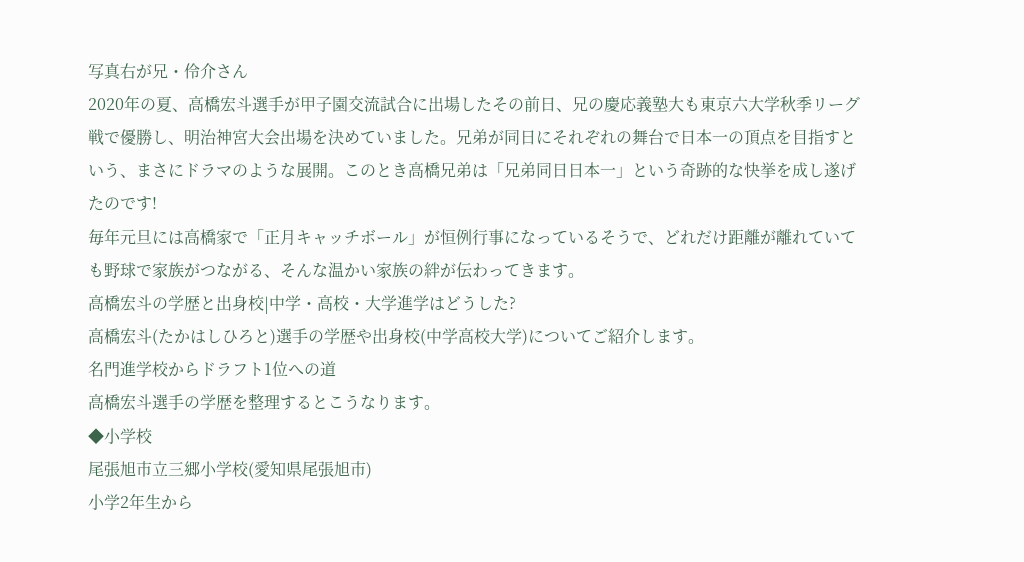写真右が兄・伶介さん
2020年の夏、高橋宏斗選手が甲子園交流試合に出場したその前日、兄の慶応義塾大も東京六大学秋季リーグ戦で優勝し、明治神宮大会出場を決めていました。兄弟が同日にそれぞれの舞台で日本一の頂点を目指すという、まさにドラマのような展開。このとき高橋兄弟は「兄弟同日日本一」という奇跡的な快挙を成し遂げたのです!
毎年元旦には高橋家で「正月キャッチボール」が恒例行事になっているそうで、どれだけ距離が離れていても野球で家族がつながる、そんな温かい家族の絆が伝わってきます。
高橋宏斗の学歴と出身校|中学・高校・大学進学はどうした?
高橋宏斗(たかはしひろと)選手の学歴や出身校(中学高校大学)についてご紹介します。
名門進学校からドラフト1位への道
高橋宏斗選手の学歴を整理するとこうなります。
◆小学校
尾張旭市立三郷小学校(愛知県尾張旭市)
小学2年生から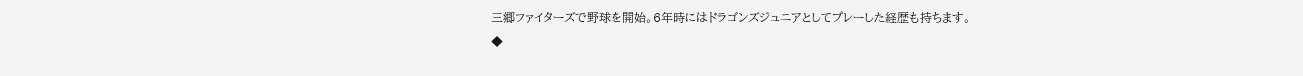三郷ファイターズで野球を開始。6年時にはドラゴンズジュニアとしてプレーした経歴も持ちます。
◆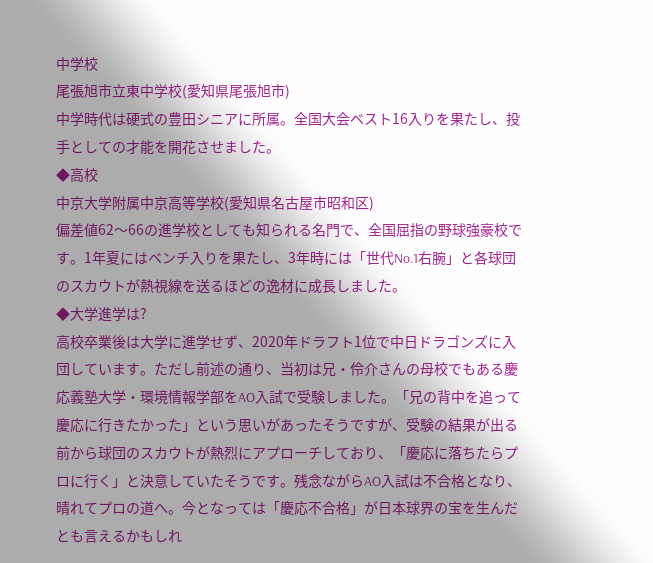中学校
尾張旭市立東中学校(愛知県尾張旭市)
中学時代は硬式の豊田シニアに所属。全国大会ベスト16入りを果たし、投手としての才能を開花させました。
◆高校
中京大学附属中京高等学校(愛知県名古屋市昭和区)
偏差値62〜66の進学校としても知られる名門で、全国屈指の野球強豪校です。1年夏にはベンチ入りを果たし、3年時には「世代No.1右腕」と各球団のスカウトが熱視線を送るほどの逸材に成長しました。
◆大学進学は?
高校卒業後は大学に進学せず、2020年ドラフト1位で中日ドラゴンズに入団しています。ただし前述の通り、当初は兄・伶介さんの母校でもある慶応義塾大学・環境情報学部をAO入試で受験しました。「兄の背中を追って慶応に行きたかった」という思いがあったそうですが、受験の結果が出る前から球団のスカウトが熱烈にアプローチしており、「慶応に落ちたらプロに行く」と決意していたそうです。残念ながらAO入試は不合格となり、晴れてプロの道へ。今となっては「慶応不合格」が日本球界の宝を生んだとも言えるかもしれ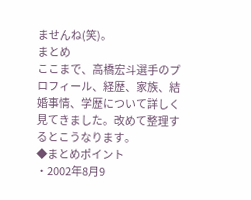ませんね(笑)。
まとめ
ここまで、高橋宏斗選手のプロフィール、経歴、家族、結婚事情、学歴について詳しく見てきました。改めて整理するとこうなります。
◆まとめポイント
・2002年8月9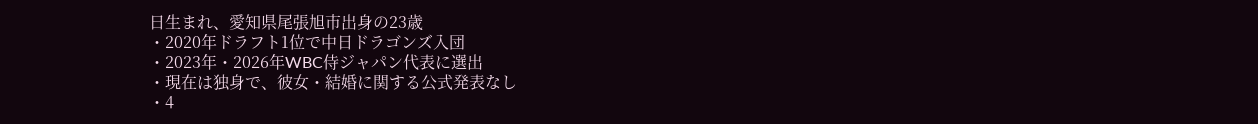日生まれ、愛知県尾張旭市出身の23歳
・2020年ドラフト1位で中日ドラゴンズ入団
・2023年・2026年WBC侍ジャパン代表に選出
・現在は独身で、彼女・結婚に関する公式発表なし
・4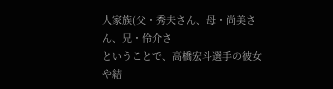人家族(父・秀夫さん、母・尚美さん、兄・伶介さ
ということで、高橋宏斗選手の彼女や結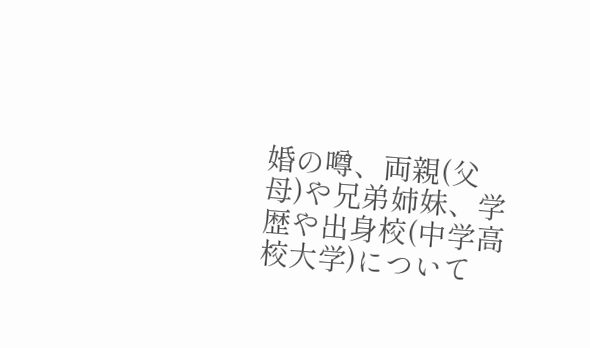婚の噂、両親(父母)や兄弟姉妹、学歴や出身校(中学高校大学)について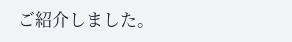ご紹介しました。